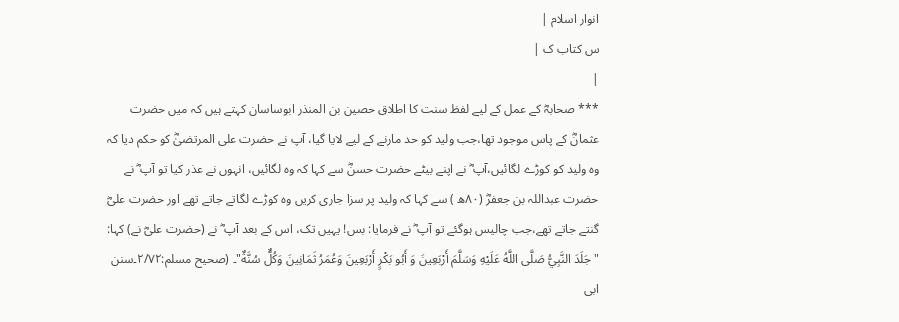انوار اسلام |
س کتاب ک |
|
*** صحابہؓ کے عمل کے لیے لفظ سنت کا اطلاق حصین بن المنذر ابوساسان کہتے ہیں کہ میں حضرت عثمانؓ کے پاس موجود تھا،جب ولید کو حد مارنے کے لیے لایا گیا، آپ نے حضرت علی المرتضیٰؓ کو حکم دیا کہ وہ ولید کو کوڑے لگائیں،آپ ؓ نے اپنے بیٹے حضرت حسنؓ سے کہا کہ وہ لگائیں، انہوں نے عذر کیا تو آپ ؓ نے حضرت عبداللہ بن جعفرؓ (۸۰ھ ) سے کہا کہ ولید پر سزا جاری کریں وہ کوڑے لگاتے جاتے تھے اور حضرت علیؓ گنتے جاتے تھے،جب چالیس ہوگئے تو آپ ؓ نے فرمایا: بس! یہیں تک، اس کے بعد آپ ؓ نے (حضرت علیؓ نے) کہا: "جَلَدَ النَّبِيُّ صَلَّى اللَّهُ عَلَيْهِ وَسَلَّمَ أَرْبَعِينَ وَ أَبُو بَكْرٍ أَرْبَعِينَ وَعُمَرُ ثَمَانِينَ وَكُلٌّ سُنَّةٌ"۔ (صحیح مسلم:۲/۷۲۔سنن ابی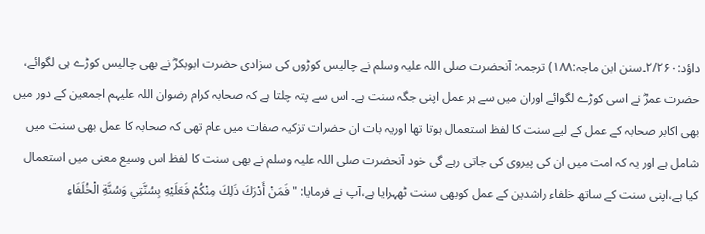داؤد:۲/۲۶۰۔سنن ابن ماجہ:۱۸۸) ترجمہ: آنحضرت صلی اللہ علیہ وسلم نے چالیس کوڑوں کی سزادی حضرت ابوبکرؓ نے بھی چالیس کوڑے ہی لگوائے، حضرت عمرؓ نے اسی کوڑے لگوائے اوران میں سے ہر عمل اپنی جگہ سنت ہے۔ اس سے پتہ چلتا ہے کہ صحابہ کرام رضوان اللہ علیہم اجمعین کے دور میں بھی اکابر صحابہ کے عمل کے لیے سنت کا لفظ استعمال ہوتا تھا اوریہ بات ان حضرات تزکیہ صفات میں عام تھی کہ صحابہ کا عمل بھی سنت میں شامل ہے اور یہ کہ امت میں ان کی پیروی کی جاتی رہے گی خود آنحضرت صلی اللہ علیہ وسلم نے بھی سنت کا لفظ اس وسیع معنی میں استعمال کیا ہے،اپنی سنت کے ساتھ خلفاء راشدین کے عمل کوبھی سنت ٹھہرایا ہے،آپ نے فرمایا: "فَمَنْ أَدْرَكَ ذَلِكَ مِنْكُمْ فَعَلَيْهِ بِسُنَّتِي وَسُنَّةِ الْخُلَفَاءِ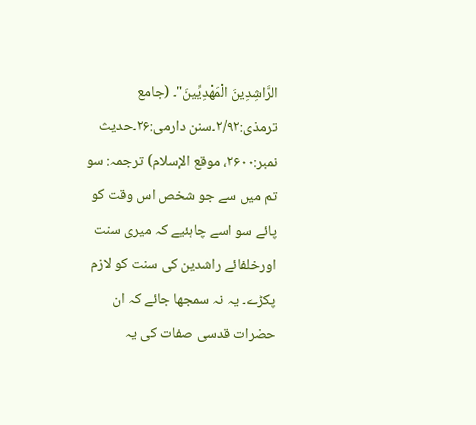الرَّاشِدِينَ الْمَهْدِيِّينَ"۔ (جامع ترمذی:۲/۹۲۔سنن دارمی:۲۶۔حدیث نمبر:۲۶۰۰، موقع الإسلام) ترجمہ: سو تم میں سے جو شخص اس وقت کو پائے سو اسے چاہئیے کہ میری سنت اورخلفائے راشدین کی سنت کو لازم پکڑے۔ یہ نہ سمجھا جائے کہ ان حضرات قدسی صفات کی یہ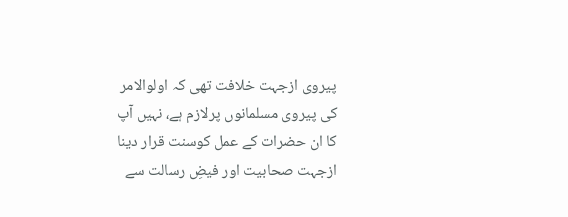پیروی ازجہت خلافت تھی کہ اولوالامر کی پیروی مسلمانوں پرلازم ہے، نہیں آپ کا ان حضرات کے عمل کوسنت قرار دینا ازجہت صحابیت اور فیضِ رسالت سے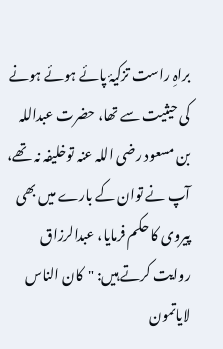براہِ راست تزکیۂ پائے ہوئے ہونے کی حیثیت سے تھا، حضرت عبداللہ بن مسعود رضی اللہ عنہ توخلیفہ نہ تھے، آپ نے توان کے بارے میں بھی پیروی کا حکم فرمایا، عبدالرزاق روایت کرتے ہیں: "کان الناس لایاتمون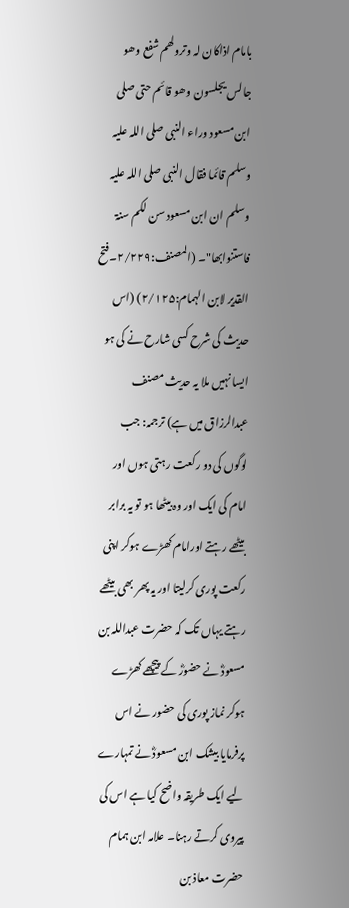بامام اذاکان لہ وترولھم شفع وھو جالس یجلسون وھو قائم حتی صلی ابن مسعود وراء النبی صلی اللہ علیہ وسلم قائما فقال النبی صلی اللہ علیہ وسلم ان ابن مسعود سن لکم سنۃ فاستنوابھا"۔ (المصنف:۲/۲۲۹۔فتح القدیر لابن الہمام:۲/۱۲۵) (اس حدیث کی شرح کسی شارح نے کی ہو ایسا نہیں ملا یہ حدیث مصنف عبدالرزاق میں ہے) ترجمہ: جب لوگوں کی دو رکعت رہتی ہوں اور امام کی ایک اور وہ بیٹھا ہو تو یہ برابر بیٹھے رہتے اورامام کھڑے ہوکر اپنی رکعت پوری کرلیتا اور یہ پھر بھی بیٹھے رہتے یہاں تک کہ حضرت عبداللہ بن مسعودؓ نے حضورؓ کے پیچھے کھڑے ہوکر نماز پوری کی حضور نے اس پرفرمایا بیشک ابن مسعودؓ نے تمہارے لیے ایک طریقہ واضح کیا ہے اس کی پیروی کرتے رہنا۔ علامہ ابن ہمام حضرت معاذ بن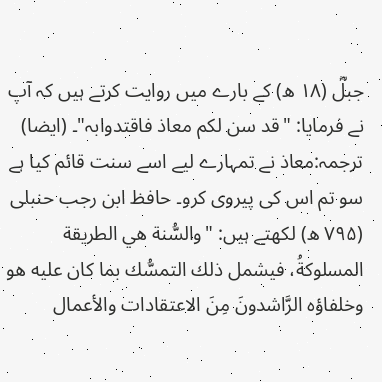جبلؓ (۱۸ ھ) کے بارے میں روایت کرتے ہیں کہ آپ نے فرمایا: "قد سن لکم معاذ فاقتدوابہ"۔ (ایضا) ترجمہ:معاذ نے تمہارے لیے اسے سنت قائم کیا ہے سو تم اس کی پیروی کرو۔ حافظ ابن رجب حنبلی (۷۹۵ ھ) لکھتے ہیں: "والسُّنة هي الطريقة المسلوكةُ، فيشمل ذلك التمسُّك بما كان عليه هو وخلفاؤه الرَّاشدونَ مِنَ الاعتقادات والأعمال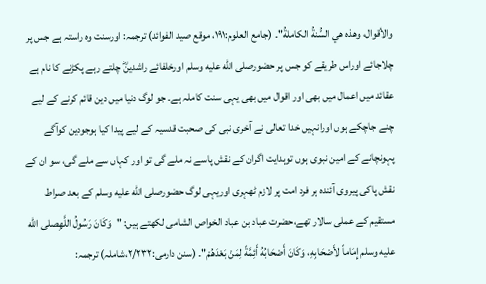والأقوال، وهذه هي السُّنةُ الكاملةُ"۔ (جامع العلوم:۱۹۱، موقع صيد الفوائد) ترجمہ: اورسنت وہ راستہ ہے جس پر چلاجائے اوراس طریقے کو جس پر حضورصلى الله عليه وسلم اورخلفائے راشدینؓ چلتے رہے پکڑنے کا نام ہے عقائد میں اعمال میں بھی اور اقوال میں بھی یہی سنت کاملہ ہے۔ جو لوگ دنیا میں دین قائم کرنے کے لیے چنے جاچکے ہوں اورانہیں خدا تعالی نے آخری نبی کی صحبت قدسیہ کے لیے پیدا کیا ہوجودین کوآگے پہونچانے کے امین نبوی ہوں توہدایت اگران کے نقش پاسے نہ ملے گی تو اور کہاں سے ملے گی، سو ان کے نقش پاکی پیروی آئندہ ہر فرد امت پر لازم ٹھہری اوریہی لوگ حضورصلى الله عليه وسلم کے بعد صراط مستقیم کے عملی سالار تھے،حضرت عباد بن عباد الخواص الشامی لکھتے ہیں: "وَكَانَ رَسُولُ اللَّهِصلى الله عليه وسلم إِمَاماً لأَصْحَابِهِ، وَكَانَ أَصْحَابُهُ أَئِمَّةً لِمَنْ بَعْدَهُمْ"۔ (سنن دارمی:۲/۲۳۲،شاملہ) ترجمہ: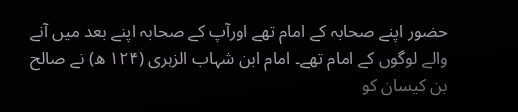حضور اپنے صحابہ کے امام تھے اورآپ کے صحابہ اپنے بعد میں آنے والے لوگوں کے امام تھے۔ امام ابن شہاب الزہری (۱۲۴ ھ) نے صالح بن کیسان کو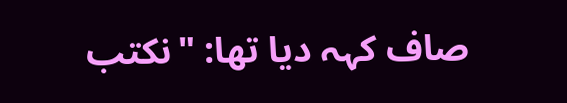صاف کہہ دیا تھا: "نکتب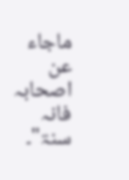ماجاء عن اصحابہ فانہ سنۃ"۔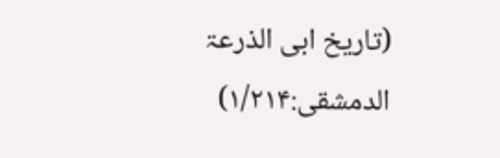(تاریخ ابی الذرعۃ الدمشقی:۱/۲۱۴)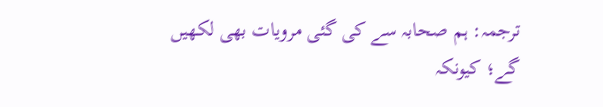ترجمہ: ہم صحابہ سے کی گئی مرویات بھی لکھیں گے؛ کیونکہ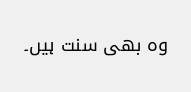وہ بھی سنت ہیں۔